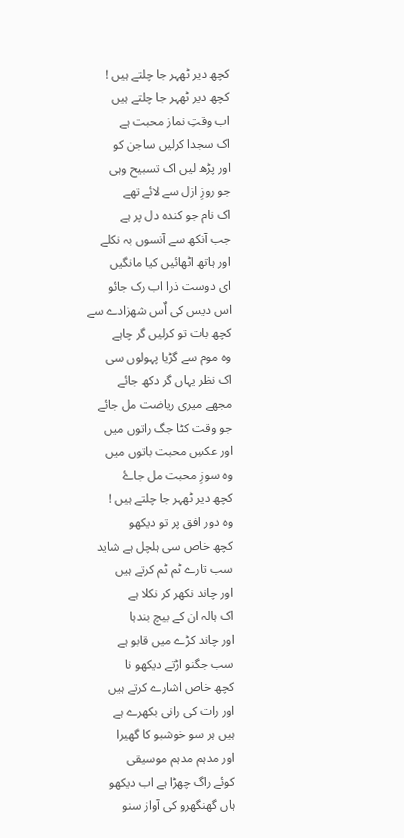کچھ دیر ٹھہر جا چلتے ہیں !
کچھ دیر ٹھہر جا چلتے ہیں
اب وقتِ نماز محبت ہے
اک سجدا کرلیں ساجن کو
اور پڑھ لیں اک تسبیح وہی
جو روزِ ازل سے لائے تھے
اک نام جو کندہ دل پر ہے
جب آنکھ سے آنسوں بہ نکلے
اور ہاتھ اٹھائیں کیا مانگیں
ای دوست ذرا اب رک جائو
اس دیس کی اٌس شھزادے سے
کچھ بات تو کرلیں گر چاہے
وہ موم سے گڑیا پہولوں سی
اک نظر یہاں گر دکھ جائے
مجھے میری ریاضت مل جائے
جو وقت کٹا جگ راتوں میں
اور عکسِ محبت باتوں میں
وہ سوزِ محبت مل جاۓ
کچھ دیر ٹھہر جا چلتے ہیں !
وہ دور افق پر تو دیکھو
کچھ خاص سی ہلچل ہے شاید
سب تارے ٹم ٹم کرتے ہیں
اور چاند نکھر کر نکلا ہے
اک ہالہ ان کے بیچ بندہا
اور چاند کڑے میں قابو ہے
سب جگنو اڑتے دیکھو نا
کچھ خاص اشارے کرتے ہیں
اور رات کی رانی بکھرے ہے
ہیں ہر سو خوشبو کا گھیرا
اور مدہم مدہم موسیقی
کوئے راگ چھڑا ہے اب دیکھو
ہاں گھنگھرو کی آواز سنو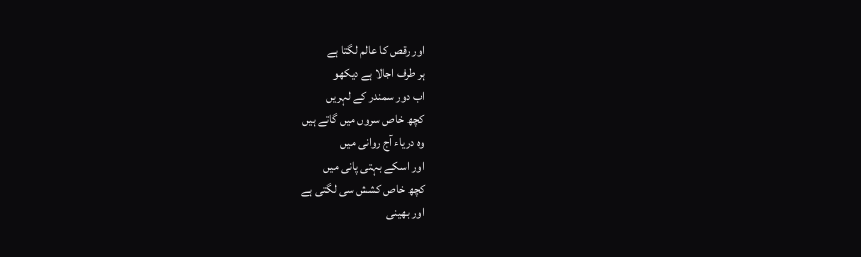اور رقص کا عالم لگتا ہے
ہر طرف اجالا ہے دیکھو
اب دور سمندر کے لہریں
کچھ خاص سروں میں گاتے ہیں
وہ دریاء آج روانی میں
اور اسکے بہتی پانی میں
کچھ خاص کشش سی لگتی ہے
اور بھینی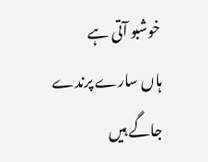خوشبو آتی ہے
ہاں سارے پرندے جاگے ہیں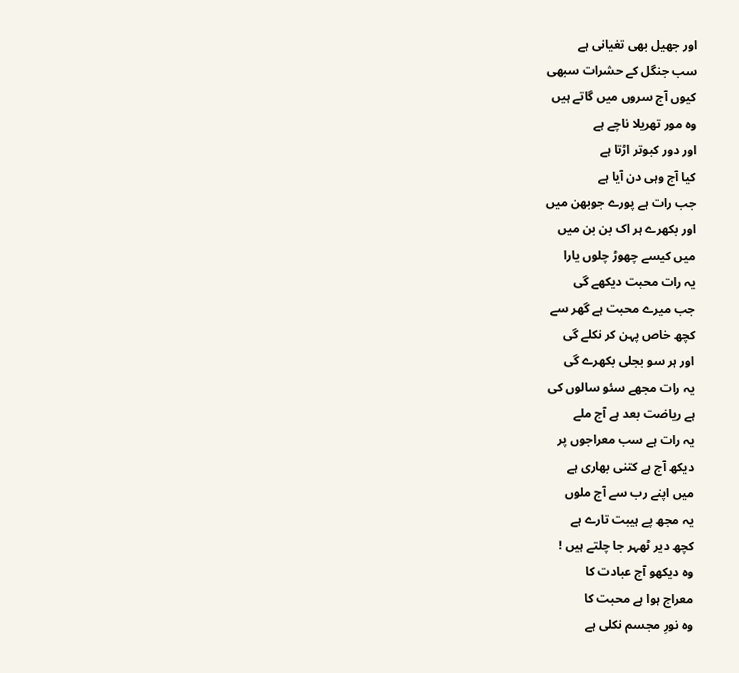اور جھیل بھی تغیانی ہے
سب جنگل کے حشرات سبھی
کیوں آج سروں میں گاتے ہیں
وہ مور تھریلا ناچے ہے
اور دور کبوتر اڑتا ہے
کیا آج وہی دن آیا ہے
جب رات ہے پورے جوبھن میں
اور بکھرے ہر اک بن بن میں
میں کیسے چھوڑ چلوں یارا
یہ رات محبت دیکھے گی
جب میرے محبت ہے گھر سے
کچھ خاص پہن کر نکلے گی
اور ہر سو بجلی بکھرے گی
یہ رات مجھے سئو سالوں کی
ہے ریاضت بعد ہے آج ملے
یہ رات ہے سب معراجوں پر
دیکھ آج ہے کتنی بھاری ہے
میں اپنے رب سے آج ملوں
یہ مجھ پے ہیبت تارے ہے
کچھ دیر ٹھہر جا چلتے ہیں !
وہ دیکھو آج عبادت کا
معراج ہوا ہے محبت کا
وہ نورِ مجسم نکلی ہے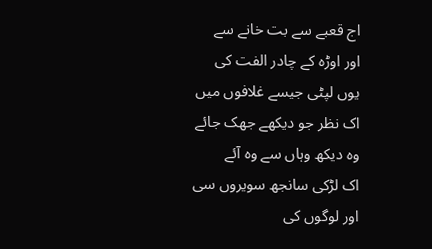اج قعبے سے بت خانے سے
اور اوڑہ کے چادر الفت کی
یوں لپٹی جیسے غلافوں میں
اک نظر جو دیکھے جھک جائے
وہ دیکھ وہاں سے وہ آئے
اک لڑکی سانجھ سویروں سی
اور لوگوں کی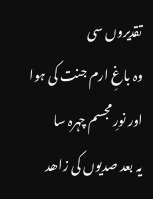تقدیروں سی
وہ باغِ ارم جنت کی ہوا
اور نورِ مجسم چہرہ سا
یہ بعد صدیوں کی زاھد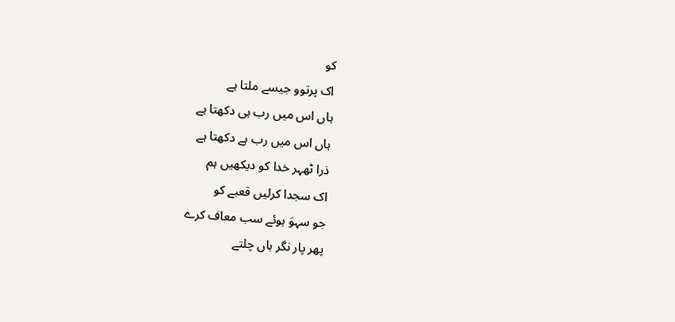کو
اک پرتوو جیسے ملتا ہے
ہاں اس میں رب ہی دکھتا ہے
ہاں اس میں رب ہے دکھتا ہے
ذرا ٹھہر خدا کو دیکھیں ہم
اک سجدا کرلیں قعبے کو
جو سہوَ ہوئے سب معاف کرے
پھر پار نگر ہاں چلتے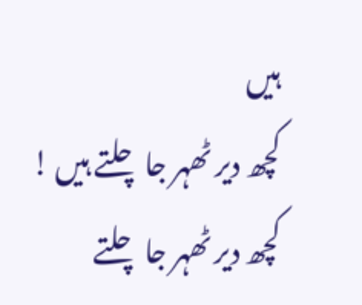ہیں
کچھ دیر ٹھہر جا چلتے ہیں !
کچھ دیر ٹھہر جا چلتے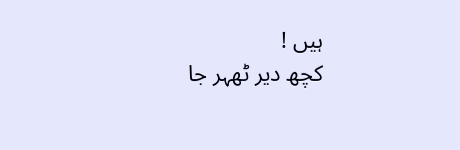ہیں !
کچھ دیر ٹھہر جا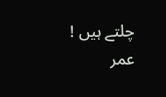چلتے ہیں !
عمر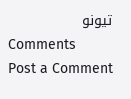تیونو
Comments
Post a Comment